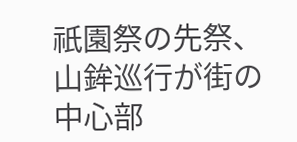祇園祭の先祭、山鉾巡行が街の中心部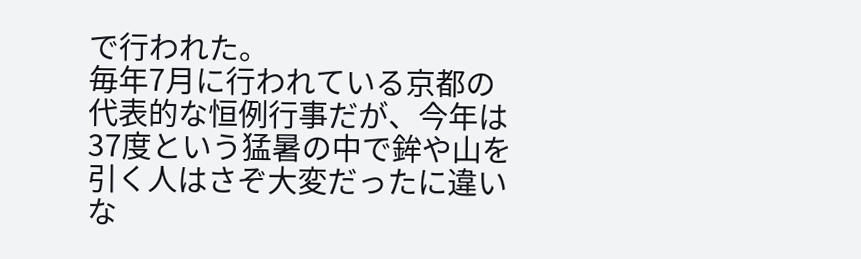で行われた。
毎年7月に行われている京都の代表的な恒例行事だが、今年は37度という猛暑の中で鉾や山を引く人はさぞ大変だったに違いな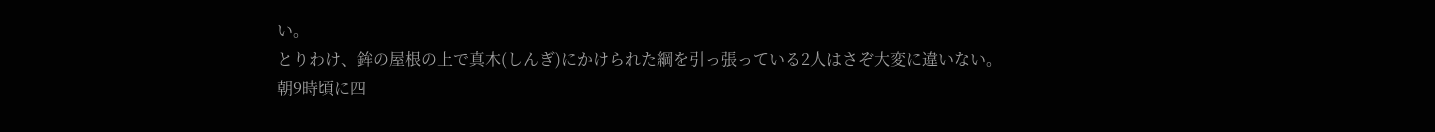い。
とりわけ、鉾の屋根の上で真木(しんぎ)にかけられた綱を引っ張っている2人はさぞ大変に違いない。
朝9時頃に四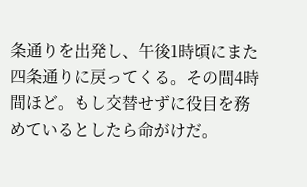条通りを出発し、午後1時頃にまた四条通りに戻ってくる。その間4時間ほど。もし交替せずに役目を務めているとしたら命がけだ。